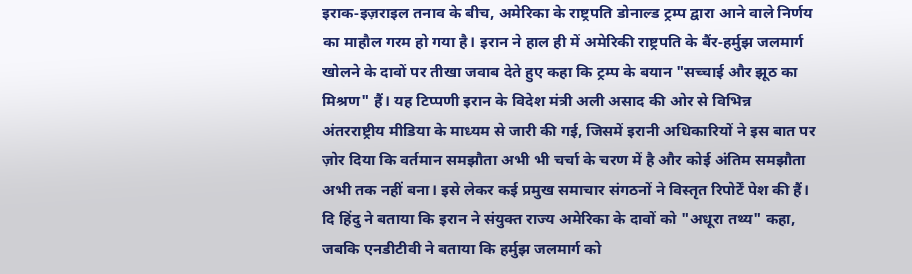इराक‑इज़राइल तनाव के बीच, अमेरिका के राष्ट्रपति डोनाल्ड ट्रम्प द्वारा आने वाले निर्णय का माहौल गरम हो गया है। इरान ने हाल ही में अमेरिकी राष्ट्रपति के बैंर‑हर्मुझ जलमार्ग खोलने के दावों पर तीखा जवाब देते हुए कहा कि ट्रम्प के बयान "सच्चाई और झूठ का मिश्रण" हैं। यह टिप्पणी इरान के विदेश मंत्री अली असाद की ओर से विभिन्न अंतरराष्ट्रीय मीडिया के माध्यम से जारी की गई, जिसमें इरानी अधिकारियों ने इस बात पर ज़ोर दिया कि वर्तमान समझौता अभी भी चर्चा के चरण में है और कोई अंतिम समझौता अभी तक नहीं बना। इसे लेकर कई प्रमुख समाचार संगठनों ने विस्तृत रिपोर्टें पेश की हैं। दि हिंदु ने बताया कि इरान ने संयुक्त राज्य अमेरिका के दावों को "अधूरा तथ्य" कहा, जबकि एनडीटीवी ने बताया कि हर्मुझ जलमार्ग को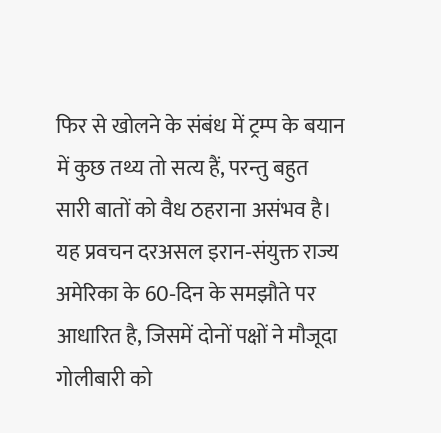फिर से खोलने के संबंध में ट्रम्प के बयान में कुछ तथ्य तो सत्य हैं, परन्तु बहुत सारी बातों को वैध ठहराना असंभव है। यह प्रवचन दरअसल इरान‑संयुक्त राज्य अमेरिका के 60‑दिन के समझौते पर आधारित है, जिसमें दोनों पक्षों ने मौजूदा गोलीबारी को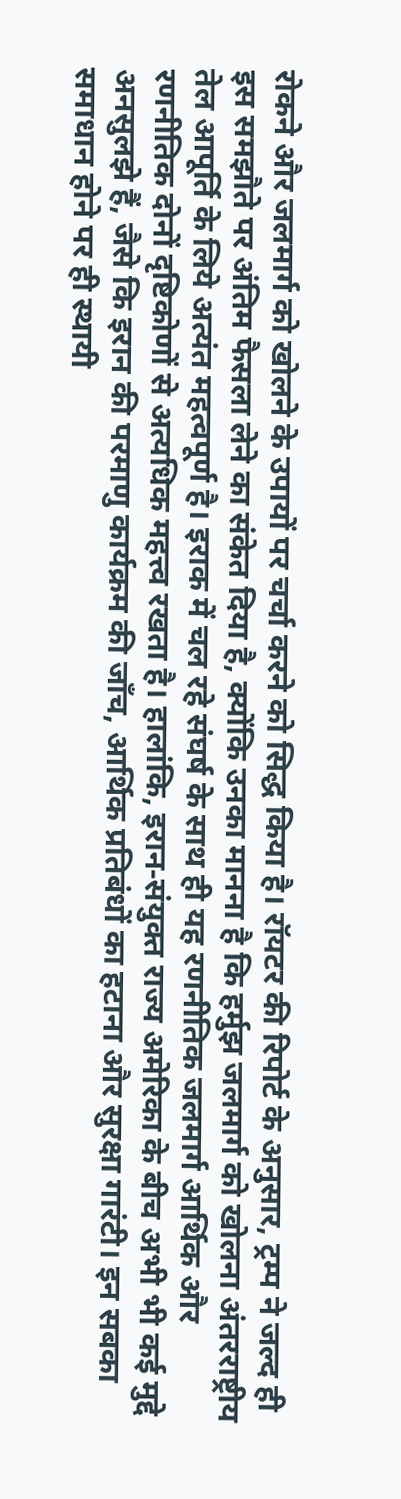रोकने और जलमार्ग को खोलने के उपायों पर चर्चा करने को सिद्ध किया है। रॉयटर की रिपोर्ट के अनुसार, ट्रम्प ने जल्द ही इस समझौते पर अंतिम फैसला लेने का संकेत दिया है, क्योंकि उनका मानना है कि हर्मुझ जलमार्ग को खोलना अंतरराष्ट्रीय तेल आपूर्ति के लिये अत्यंत महत्वपूर्ण है। इराक में चल रहे संघर्ष के साथ ही यह रणनीतिक जलमार्ग आर्थिक और रणनीतिक दोनों दृष्टिकोणों से अत्यधिक महत्त्व रखता है। हालांकि, इरान‑संयुक्त राज्य अमेरिका के बीच अभी भी कई मुद्दे अनसुलझे हैं, जैसे कि इरान की परमाणु कार्यक्रम की जाँच, आर्थिक प्रतिबंधों का हटाना और सुरक्षा गारंटी। इन सबका समाधान होने पर ही स्थायी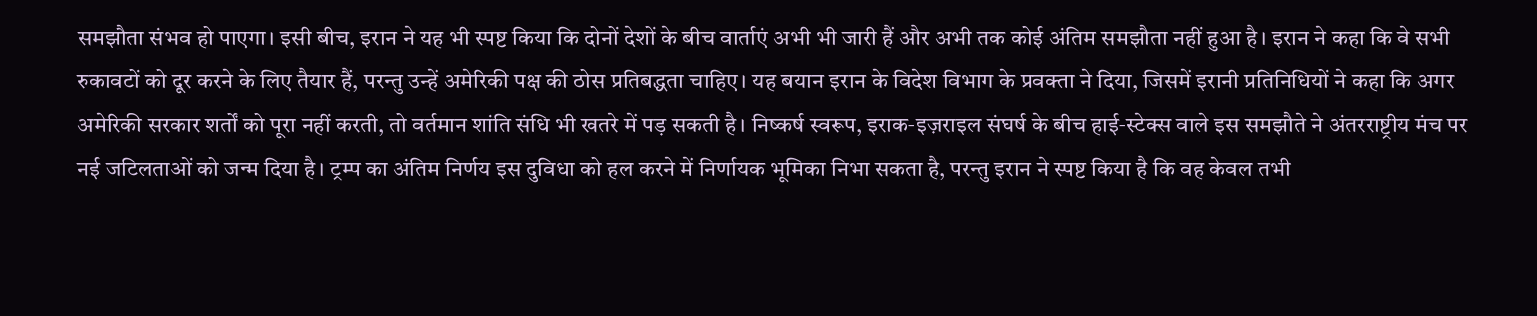समझौता संभव हो पाएगा। इसी बीच, इरान ने यह भी स्पष्ट किया कि दोनों देशों के बीच वार्ताएं अभी भी जारी हैं और अभी तक कोई अंतिम समझौता नहीं हुआ है। इरान ने कहा कि वे सभी रुकावटों को दूर करने के लिए तैयार हैं, परन्तु उन्हें अमेरिकी पक्ष की ठोस प्रतिबद्धता चाहिए। यह बयान इरान के विदेश विभाग के प्रवक्ता ने दिया, जिसमें इरानी प्रतिनिधियों ने कहा कि अगर अमेरिकी सरकार शर्तों को पूरा नहीं करती, तो वर्तमान शांति संधि भी खतरे में पड़ सकती है। निष्कर्ष स्वरूप, इराक‑इज़राइल संघर्ष के बीच हाई‑स्टेक्स वाले इस समझौते ने अंतरराष्ट्रीय मंच पर नई जटिलताओं को जन्म दिया है। ट्रम्प का अंतिम निर्णय इस दुविधा को हल करने में निर्णायक भूमिका निभा सकता है, परन्तु इरान ने स्पष्ट किया है कि वह केवल तभी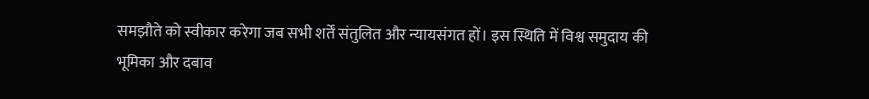समझौते को स्वीकार करेगा जब सभी शर्तें संतुलित और न्यायसंगत हों। इस स्थिति में विश्व समुदाय की भूमिका और दबाव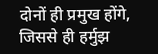दोनों ही प्रमुख होंगे, जिससे ही हर्मुझ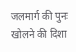जलमार्ग की पुनः खोलने की दिशा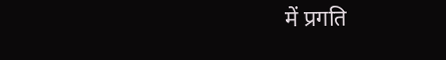में प्रगति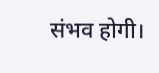संभव होगी।